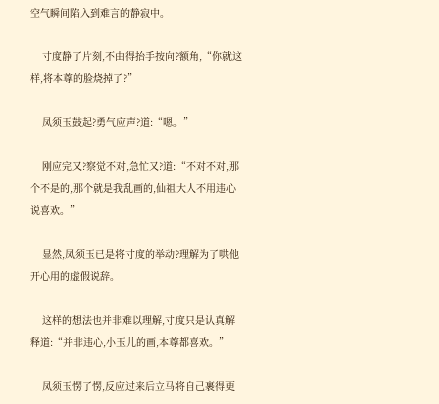空气瞬间陷入到难言的静寂中。

    寸度静了片刻,不由得抬手按向?额角,“你就这样,将本尊的脸烧掉了?”

    凤须玉鼓起?勇气应声?道:“嗯。”

    刚应完又?察觉不对,急忙又?道:“不对不对,那个不是的,那个就是我乱画的,仙祖大人不用违心说喜欢。”

    显然,凤须玉已是将寸度的举动?理解为了哄他开心用的虚假说辞。

    这样的想法也并非难以理解,寸度只是认真解释道:“并非违心,小玉儿的画,本尊都喜欢。”

    凤须玉愣了愣,反应过来后立马将自己裹得更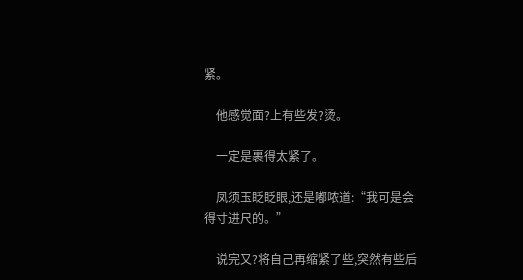紧。

    他感觉面?上有些发?烫。

    一定是裹得太紧了。

    凤须玉眨眨眼,还是嘟哝道:“我可是会得寸进尺的。”

    说完又?将自己再缩紧了些,突然有些后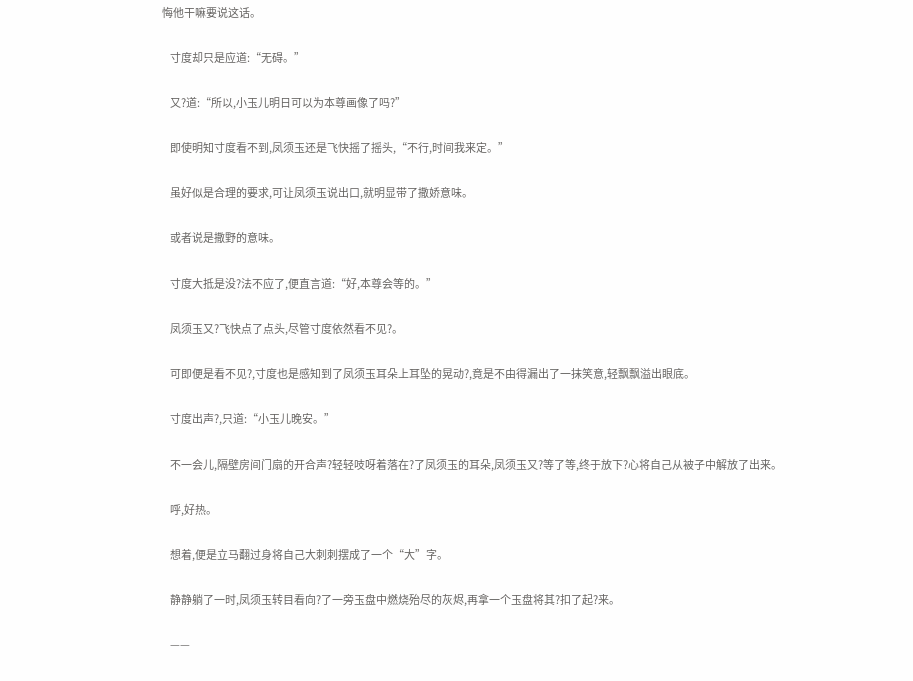悔他干嘛要说这话。

    寸度却只是应道:“无碍。”

    又?道:“所以,小玉儿明日可以为本尊画像了吗?”

    即使明知寸度看不到,凤须玉还是飞快摇了摇头,“不行,时间我来定。”

    虽好似是合理的要求,可让凤须玉说出口,就明显带了撒娇意味。

    或者说是撒野的意味。

    寸度大抵是没?法不应了,便直言道:“好,本尊会等的。”

    凤须玉又?飞快点了点头,尽管寸度依然看不见?。

    可即便是看不见?,寸度也是感知到了凤须玉耳朵上耳坠的晃动?,竟是不由得漏出了一抹笑意,轻飘飘溢出眼底。

    寸度出声?,只道:“小玉儿晚安。”

    不一会儿,隔壁房间门扇的开合声?轻轻吱呀着落在?了凤须玉的耳朵,凤须玉又?等了等,终于放下?心将自己从被子中解放了出来。

    呼,好热。

    想着,便是立马翻过身将自己大刺刺摆成了一个“大”字。

    静静躺了一时,凤须玉转目看向?了一旁玉盘中燃烧殆尽的灰烬,再拿一个玉盘将其?扣了起?来。

    ——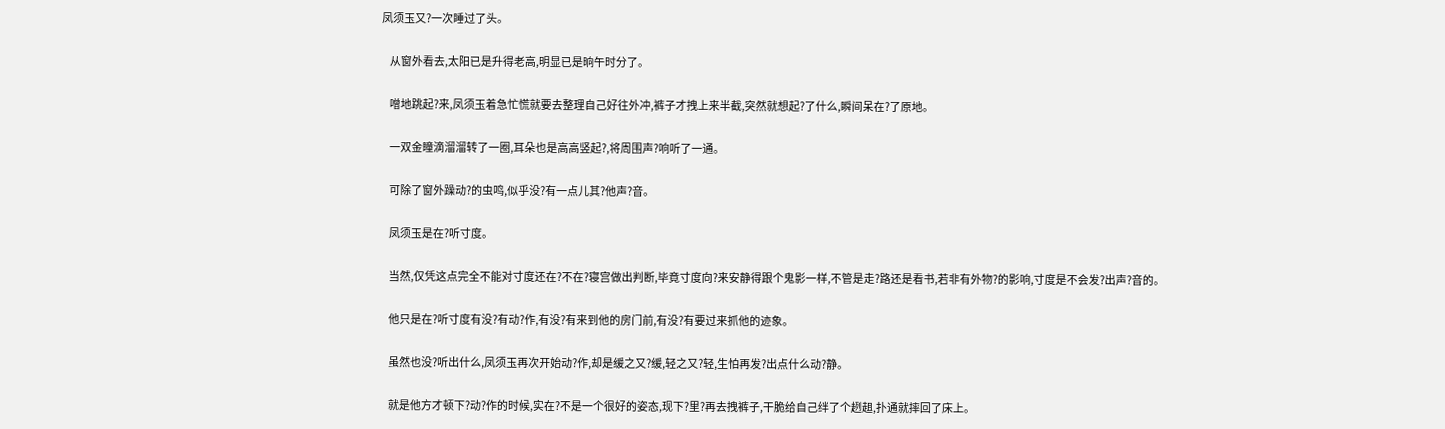凤须玉又?一次睡过了头。

    从窗外看去,太阳已是升得老高,明显已是晌午时分了。

    噌地跳起?来,凤须玉着急忙慌就要去整理自己好往外冲,裤子才拽上来半截,突然就想起?了什么,瞬间呆在?了原地。

    一双金瞳滴溜溜转了一圈,耳朵也是高高竖起?,将周围声?响听了一通。

    可除了窗外躁动?的虫鸣,似乎没?有一点儿其?他声?音。

    凤须玉是在?听寸度。

    当然,仅凭这点完全不能对寸度还在?不在?寝宫做出判断,毕竟寸度向?来安静得跟个鬼影一样,不管是走?路还是看书,若非有外物?的影响,寸度是不会发?出声?音的。

    他只是在?听寸度有没?有动?作,有没?有来到他的房门前,有没?有要过来抓他的迹象。

    虽然也没?听出什么,凤须玉再次开始动?作,却是缓之又?缓,轻之又?轻,生怕再发?出点什么动?静。

    就是他方才顿下?动?作的时候,实在?不是一个很好的姿态,现下?里?再去拽裤子,干脆给自己绊了个趔趄,扑通就摔回了床上。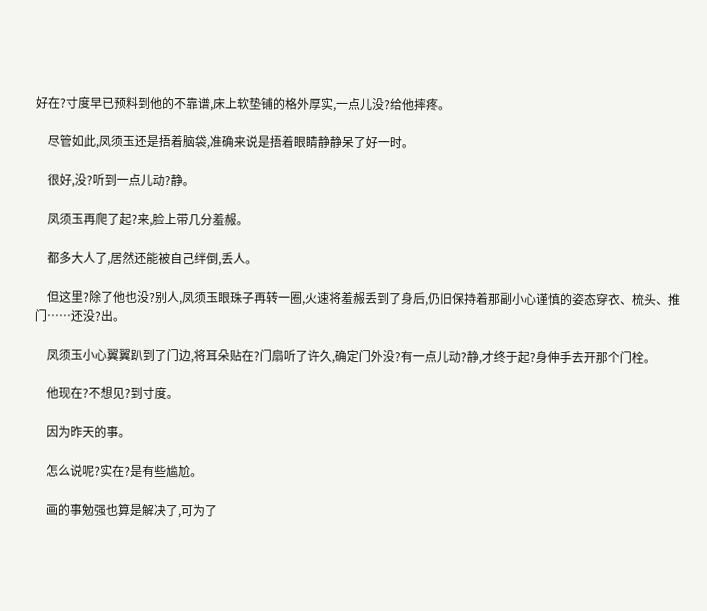好在?寸度早已预料到他的不靠谱,床上软垫铺的格外厚实,一点儿没?给他摔疼。

    尽管如此,凤须玉还是捂着脑袋,准确来说是捂着眼睛静静呆了好一时。

    很好,没?听到一点儿动?静。

    凤须玉再爬了起?来,脸上带几分羞赧。

    都多大人了,居然还能被自己绊倒,丢人。

    但这里?除了他也没?别人,凤须玉眼珠子再转一圈,火速将羞赧丢到了身后,仍旧保持着那副小心谨慎的姿态穿衣、梳头、推门……还没?出。

    凤须玉小心翼翼趴到了门边,将耳朵贴在?门扇听了许久,确定门外没?有一点儿动?静,才终于起?身伸手去开那个门栓。

    他现在?不想见?到寸度。

    因为昨天的事。

    怎么说呢?实在?是有些尴尬。

    画的事勉强也算是解决了,可为了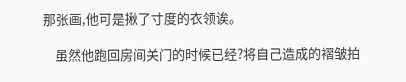那张画,他可是揪了寸度的衣领诶。

    虽然他跑回房间关门的时候已经?将自己造成的褶皱拍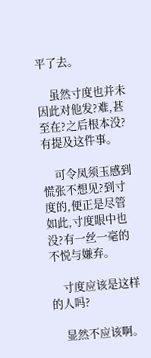平了去。

    虽然寸度也并未因此对他发?难,甚至在?之后根本没?有提及这件事。

    可令凤须玉感到慌张不想见?到寸度的,便正是尽管如此,寸度眼中也没?有一丝一毫的不悦与嫌弃。

    寸度应该是这样的人吗?

    显然不应该啊。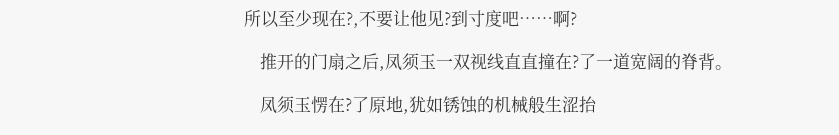所以至少现在?,不要让他见?到寸度吧……啊?

    推开的门扇之后,凤须玉一双视线直直撞在?了一道宽阔的脊背。

    凤须玉愣在?了原地,犹如锈蚀的机械般生涩抬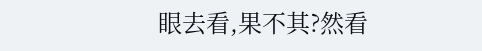眼去看,果不其?然看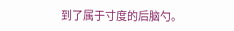到了属于寸度的后脑勺。